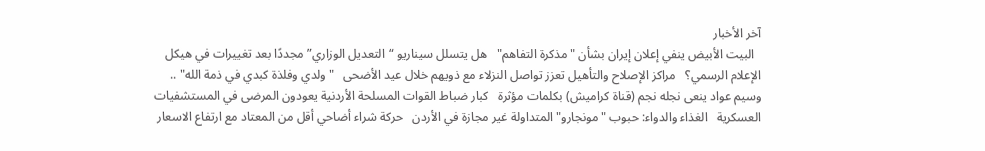آخر الأخبار
  البيت الأبيض ينفي إعلان إيران بشأن "مذكرة التفاهم"   هل يتسلل سيناريو “التعديل الوزاري” مجددًا بعد تغييرات في هيكل الإعلام الرسمي؟   مراكز الإصلاح والتأهيل تعزز تواصل النزلاء مع ذويهم خلال عيد الأضحى   "ولدي وفلذة كبدي في ذمة الله" .. وسيم عواد ينعى نجله نجم (قناة كراميش) بكلمات مؤثرة   كبار ضباط القوات المسلحة الأردنية يعودون المرضى في المستشفيات العسكرية   الغذاء والدواء: حبوب "مونجارو" المتداولة غير مجازة في الأردن   حركة شراء أضاحي أقل من المعتاد مع ارتفاع الاسعار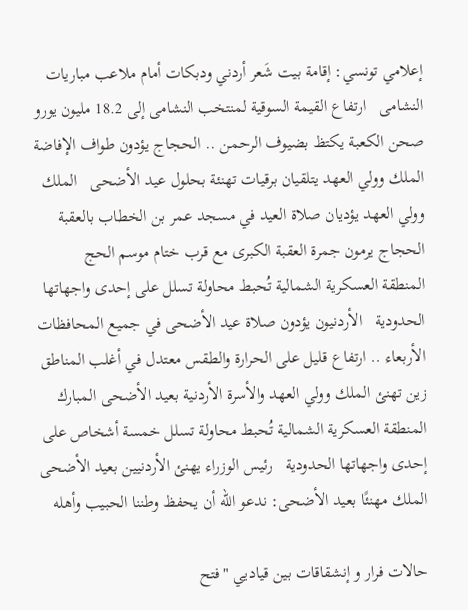إعلامي تونسي: إقامة بيت شَعر أردني ودبكات أمام ملاعب مباريات النشامى   ارتفاع القيمة السوقية لمنتخب النشامى إلى 18.2 مليون يورو   صحن الكعبة يكتظ بضيوف الرحمن .. الحجاج يؤدون طواف الإفاضة   الملك وولي العهد يتلقيان برقيات تهنئة بحلول عيد الأضحى   الملك وولي العهد يؤديان صلاة العيد في مسجد عمر بن الخطاب بالعقبة   الحجاج يرمون جمرة العقبة الكبرى مع قرب ختام موسم الحج   المنطقة العسكرية الشمالية تُحبط محاولة تسلل على إحدى واجهاتها الحدودية   الأردنيون يؤدون صلاة عيد الأضحى في جميع المحافظات   الأربعاء .. ارتفاع قليل على الحرارة والطقس معتدل في أغلب المناطق   زين تهنئ الملك وولي العهد والأسرة الأردنية بعيد الأضحى المبارك   المنطقة العسكرية الشمالية تُحبط محاولة تسلل خمسة أشخاص على إحدى واجهاتها الحدودية   رئيس الوزراء يهنئ الأردنيين بعيد الأضحى   الملك مهنئًا بعيد الأضحى: ندعو الله أن يحفظ وطننا الحبيب وأهله

حالات فرار و إنشقاقات بين قياديي "فتح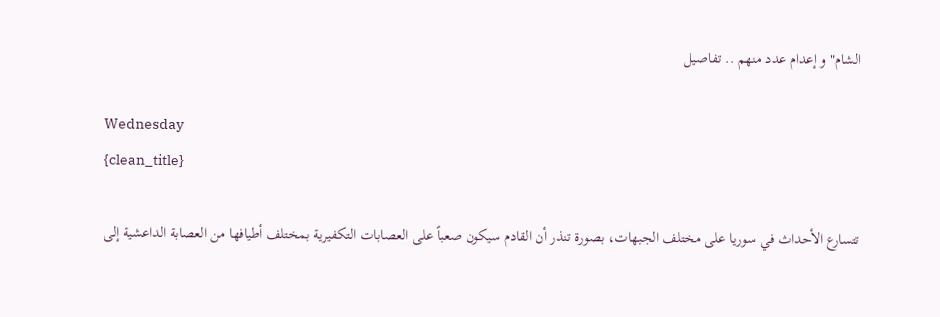الشام" و إعدام عدد منهم .. تفاصيل

Wednesday
{clean_title}

تتسارع الأحداث في سوريا على مختلف الجبهات، بصورة تنذر أن القادم سيكون صعباً على العصابات التكفيرية بمختلف أطيافها من العصابة الداعشية إلى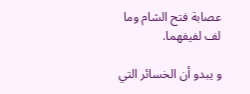عصابة فتح الشام وما لف لفيفهما.

و يبدو أن الخسائر التي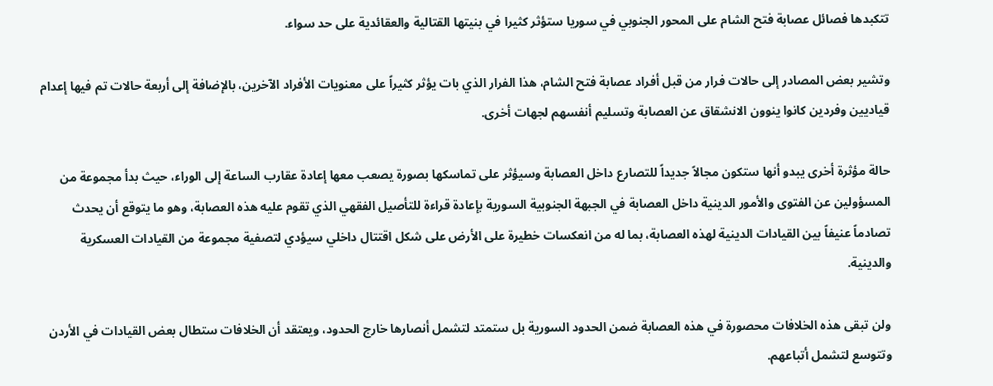تتكبدها فصائل عصابة فتح الشام على المحور الجنوبي في سوريا ستؤثر كثيرا في بنيتها القتالية والعقائدية على حد سواء.

وتشير بعض المصادر إلى حالات فرار من قبل أفراد عصابة فتح الشام، هذا الفرار الذي بات يؤثر كثيراً على معنويات الأفراد الآخرين، بالإضافة إلى أربعة حالات تم فيها إعدام قياديين وفردين كانوا ينوون الانشقاق عن العصابة وتسليم أنفسهم لجهات أخرى.

حالة مؤثرة أخرى يبدو أنها ستكون مجالاً جديداً للتصارع داخل العصابة وسيؤثر على تماسكها بصورة يصعب معها إعادة عقارب الساعة إلى الوراء، حيث بدأ مجموعة من المسؤولين عن الفتوى والأمور الدينية داخل العصابة في الجبهة الجنوبية السورية بإعادة قراءة للتأصيل الفقهي الذي تقوم عليه هذه العصابة، وهو ما يتوقع أن يحدث تصادماً عنيفاً بين القيادات الدينية لهذه العصابة، بما له من انعكسات خطيرة على الأرض على شكل اقتتال داخلي سيؤدي لتصفية مجموعة من القيادات العسكرية والدينية.

ولن تبقى هذه الخلافات محصورة في هذه العصابة ضمن الحدود السورية بل ستمتد لتشمل أنصارها خارج الحدود، ويعتقد أن الخلافات ستطال بعض القيادات في الأردن وتتوسع لتشمل أتباعهم.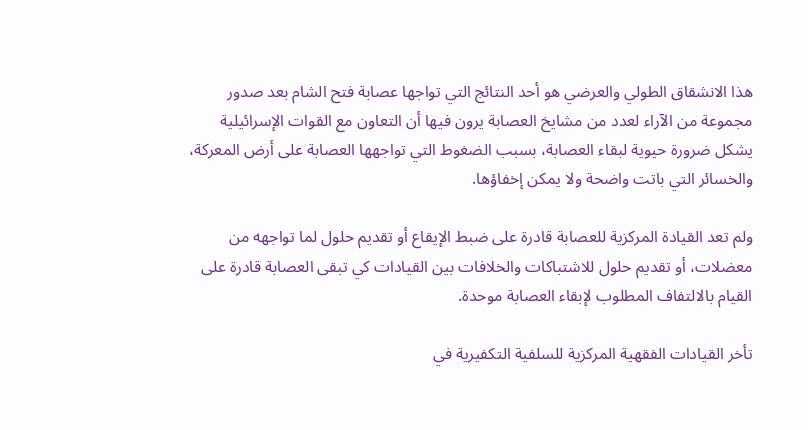هذا الانشقاق الطولي والعرضي هو أحد النتائج التي تواجها عصابة فتح الشام بعد صدور مجموعة من الآراء لعدد من مشايخ العصابة يرون فيها أن التعاون مع القوات الإسرائيلية يشكل ضرورة حيوية لبقاء العصابة، بسبب الضغوط التي تواجهها العصابة على أرض المعركة، والخسائر التي باتت واضحة ولا يمكن إخفاؤها.

ولم تعد القيادة المركزية للعصابة قادرة على ضبط الإيقاع أو تقديم حلول لما تواجهه من معضلات، أو تقديم حلول للاشتباكات والخلافات بين القيادات كي تبقى العصابة قادرة على القيام بالالتفاف المطلوب لإبقاء العصابة موحدة.

تأخر القيادات الفقهية المركزية للسلفية التكفيرية في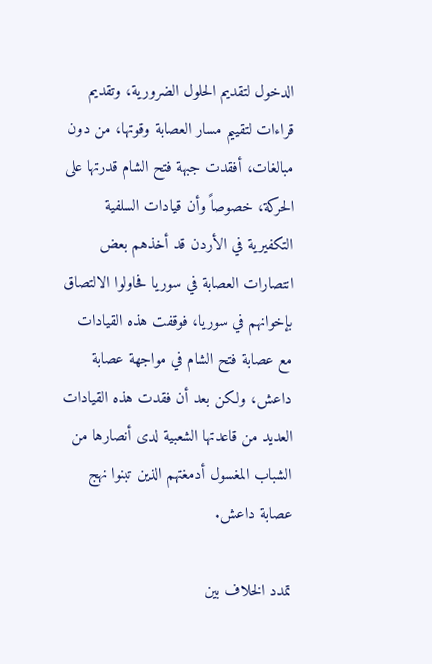الدخول لتقديم الحلول الضرورية، وتقديم قراءات لتقييم مسار العصابة وقوتها، من دون مبالغات، أفقدت جبهة فتح الشام قدرتها على الحركة، خصوصاً وأن قيادات السلفية التكفيرية في الأردن قد أخذهم بعض انتصارات العصابة في سوريا فحاولوا الالتصاق بإخوانهم في سوريا، فوقفت هذه القيادات مع عصابة فتح الشام في مواجهة عصابة داعش، ولكن بعد أن فقدت هذه القيادات العديد من قاعدتها الشعبية لدى أنصارها من الشباب المغسول أدمغتهم الذين تبنوا نهج عصابة داعش.

تمدد الخلاف بين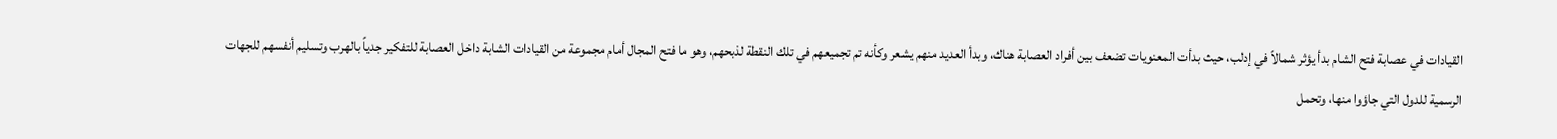القيادات في عصابة فتح الشام بدأ يؤثر شمالاً في إدلب، حيث بدأت المعنويات تضعف بين أفراد العصابة هناك، وبدأ العديد منهم يشعر وكأنه تم تجميعهم في تلك النقطة لذبحهم، وهو ما فتح المجال أمام مجموعة من القيادات الشابة داخل العصابة للتفكير جدياً بالهرب وتسليم أنفسهم للجهات الرسمية للدول التي جاؤوا منها، وتحمل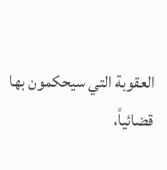العقوبة التي سيحكمون بها قضائياً،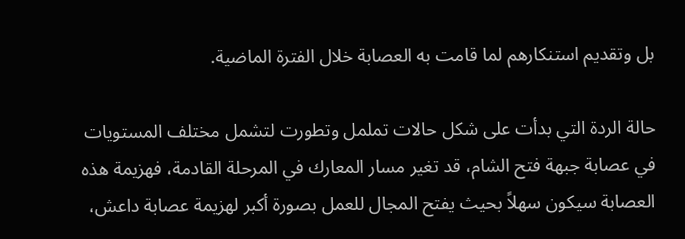بل وتقديم استنكارهم لما قامت به العصابة خلال الفترة الماضية.

حالة الردة التي بدأت على شكل حالات تململ وتطورت لتشمل مختلف المستويات في عصابة جبهة فتح الشام، قد تغير مسار المعارك في المرحلة القادمة، فهزيمة هذه العصابة سيكون سهلاً بحيث يفتح المجال للعمل بصورة أكبر لهزيمة عصابة داعش،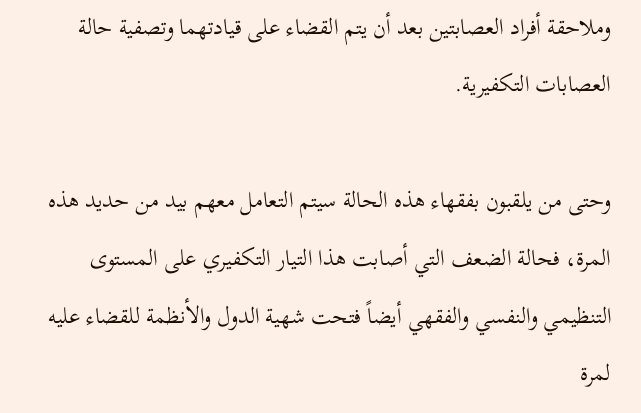وملاحقة أفراد العصابتين بعد أن يتم القضاء على قيادتهما وتصفية حالة العصابات التكفيرية.

وحتى من يلقبون بفقهاء هذه الحالة سيتم التعامل معهم بيد من حديد هذه المرة، فحالة الضعف التي أصابت هذا التيار التكفيري على المستوى التنظيمي والنفسي والفقهي أيضاً فتحت شهية الدول والأنظمة للقضاء عليه لمرة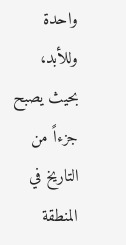واحدة وللأبد، بحيث يصبح جزءاً من التاريخ في المنطقة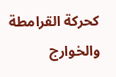كحركة القرامطة والخوارج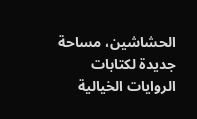الحشاشين، مساحة جديدة لكتابات الروايات الخيالية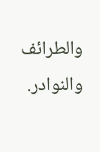والطرائف والنوادر.